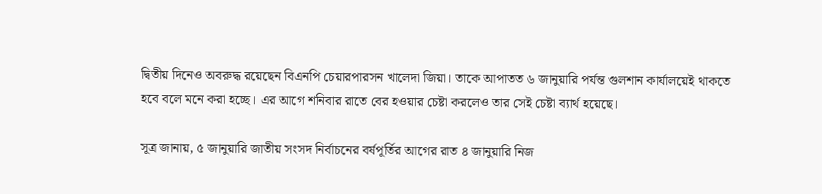দ্বিতীয় দিনেও অবরুদ্ধ রয়েছেন বিএনপি চেয়ারপারসন খালেদা জিয়া। তাকে আপাতত ৬ জানুয়ারি পর্যন্ত গুলশান কার্যালয়েই থাকতে হবে বলে মনে করা হচ্ছে। এর আগে শনিবার রাতে বের হওয়ার চেষ্টা করলেও তার সেই চেষ্টা ব্যার্থ হয়েছে।

সূত্র জানায়, ৫ জানুয়ারি জাতীয় সংসদ নির্বাচনের বর্ষপূর্তির আগের রাত ৪ জানুয়ারি নিজ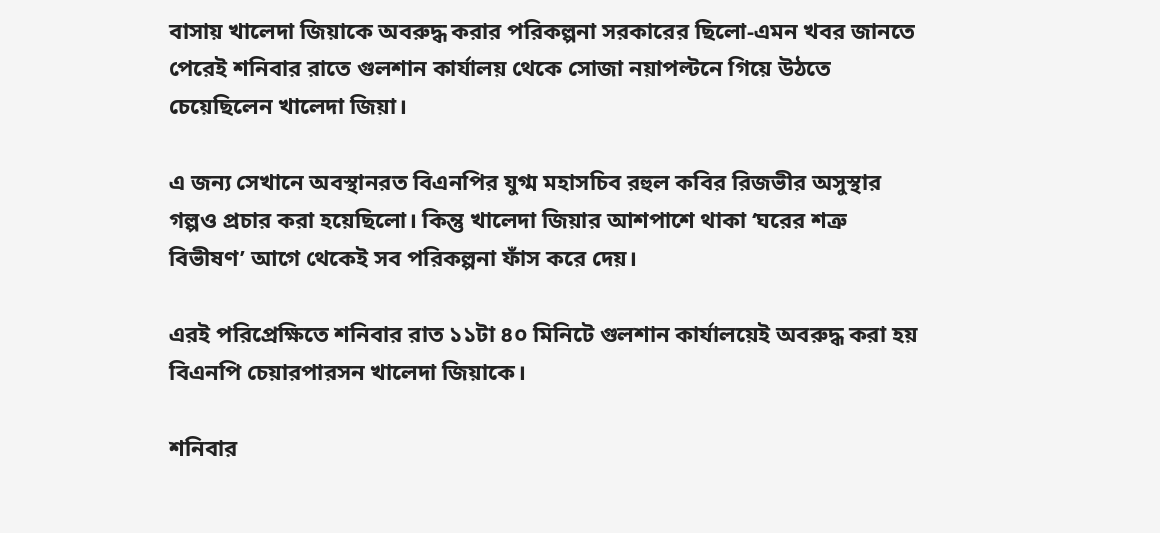বাসায় খালেদা জিয়াকে অবরুদ্ধ করার পরিকল্পনা সরকারের ছিলো-এমন খবর জানতে পেরেই শনিবার রাতে গুলশান কার্যালয় থেকে সোজা নয়াপল্টনে গিয়ে উঠতে চেয়েছিলেন খালেদা জিয়া।

এ জন্য সেখানে অবস্থানরত বিএনপির যুগ্ম মহাসচিব রহুল কবির রিজভীর অসুস্থার গল্পও প্রচার করা হয়েছিলো। কিন্তু খালেদা জিয়ার আশপাশে থাকা ‘ঘরের শত্রু বিভীষণ’ আগে থেকেই সব পরিকল্পনা ফাঁস করে দেয়।

এরই পরিপ্রেক্ষিতে শনিবার রাত ১১টা ৪০ মিনিটে গুলশান কার্যালয়েই অবরুদ্ধ করা হয় বিএনপি চেয়ারপারসন খালেদা জিয়াকে।

শনিবার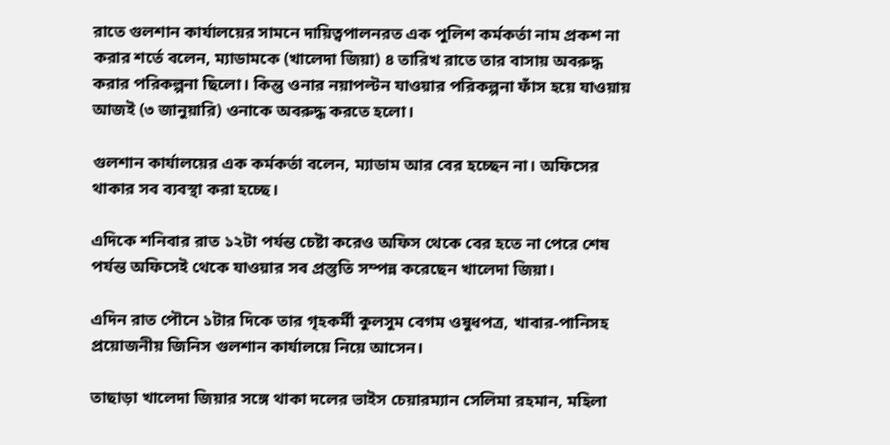রাতে গুলশান কার্যালয়ের সামনে দায়িত্বপালনরত এক পুলিশ কর্মকর্তা নাম প্রকশ না করার শর্তে বলেন, ম্যাডামকে (খালেদা জিয়া) ৪ তারিখ রাতে তার বাসায় অবরুদ্ধ করার পরিকল্পনা ছিলো। কিন্তু ওনার নয়াপল্টন যাওয়ার পরিকল্পনা ফাঁস হয়ে যাওয়ায় আজই (৩ জানুয়ারি) ওনাকে অবরুদ্ধ করতে হলো।

গুলশান কার্যালয়ের এক কর্মকর্তা বলেন, ম্যাডাম আর বের হচ্ছেন না। অফিসের থাকার সব ব্যবস্থা করা হচ্ছে।

এদিকে শনিবার রাত ১২টা পর্যন্ত চেষ্টা করেও অফিস থেকে বের হতে না পেরে শেষ পর্যন্ত অফিসেই থেকে যাওয়ার সব প্রস্তুতি সম্পন্ন করেছেন খালেদা জিয়া।

এদিন রাত পৌনে ১টার দিকে তার গৃহকর্মী কুলসুম বেগম ওষুধপত্র, খাবার-পানিসহ প্রয়োজনীয় জিনিস গুলশান কার্যালয়ে নিয়ে আসেন।

তাছাড়া খালেদা জিয়ার সঙ্গে থাকা দলের ভাইস চেয়ারম্যান সেলিমা রহমান, মহিলা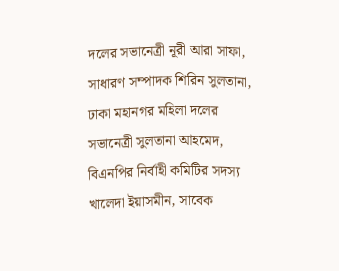দলের সভানেত্রী নূরী আরা সাফা, সাধারণ সম্পাদক শিরিন সুলতানা, ঢাকা মহানগর মহিলা দলের সভানেত্রী সুলতানা আহমেদ, বিএনপির নির্বাহী কমিটির সদস্য খালেদা ইয়াসমীন, সাবেক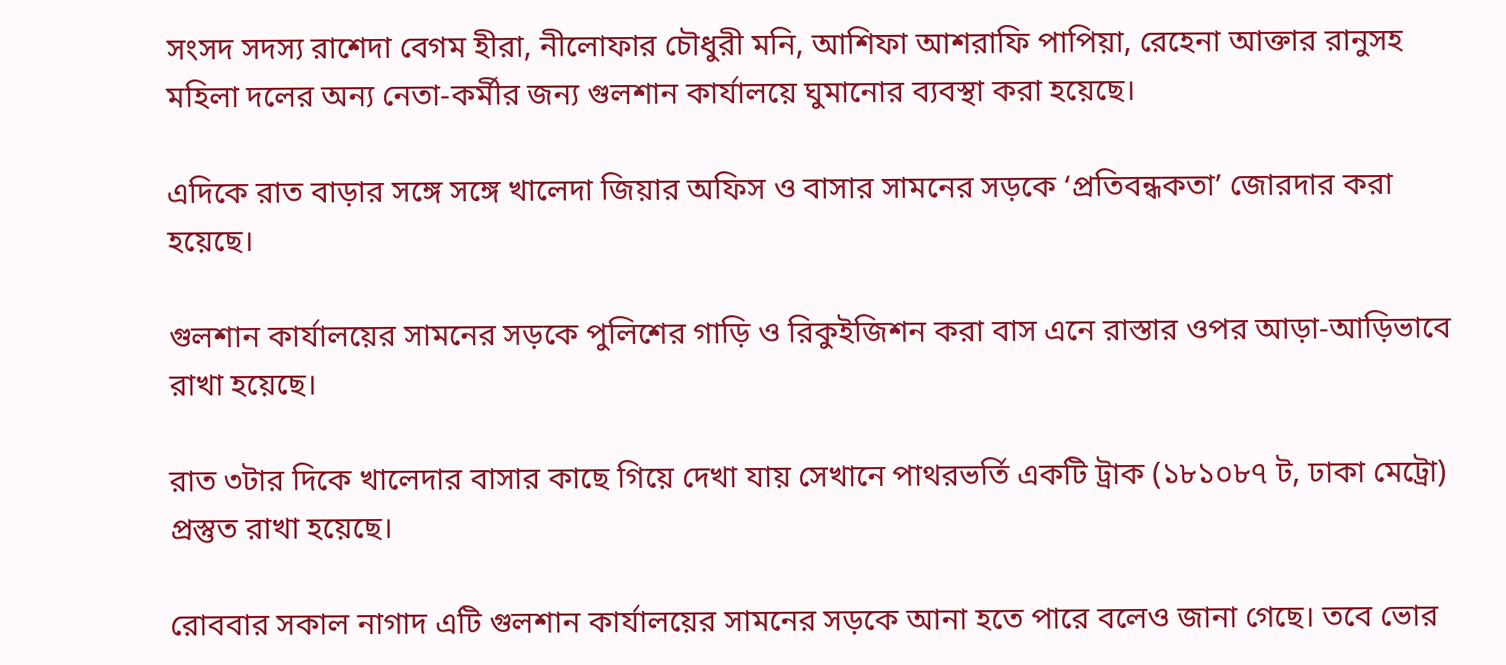সংসদ সদস্য রাশেদা বেগম হীরা, নীলোফার চৌধুরী মনি, আশিফা আশরাফি পাপিয়া, রেহেনা আক্তার রানুসহ মহিলা দলের অন্য নেতা-কর্মীর জন্য গুলশান কার্যালয়ে ঘুমানোর ব্যবস্থা করা হয়েছে।

এদিকে রাত বাড়ার সঙ্গে সঙ্গে খালেদা জিয়ার অফিস ও বাসার সামনের সড়কে ‘প্রতিবন্ধকতা’ জোরদার করা হয়েছে।

গুলশান কার্যালয়ের সামনের সড়কে পুলিশের গাড়ি ও রিকুইজিশন করা বাস এনে রাস্তার ওপর আড়া-আড়িভাবে রাখা হয়েছে।

রাত ৩টার দিকে খালেদার বাসার কাছে গিয়ে দেখা যায় সেখানে পাথরভর্তি একটি ট্রাক (১৮১০৮৭ ট, ঢাকা মেট্রো) প্রস্তুত রাখা হয়েছে।

রোববার সকাল নাগাদ এটি গুলশান কার্যালয়ের সামনের সড়কে আনা হতে পারে বলেও জানা গেছে। তবে ভোর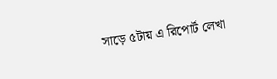সাড়ে ৫টায় এ রিপোর্ট লেখা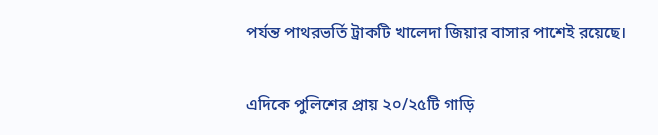পর্যন্ত পাথরভর্তি ট্রাকটি খালেদা জিয়ার বাসার পাশেই রয়েছে।

এদিকে পুলিশের প্রায় ২০/২৫টি গাড়ি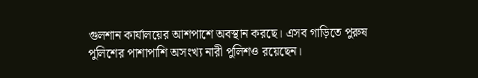গুলশান কার্যালয়ের আশপাশে অবস্থান করছে। এসব গাড়িতে পুরুষ পুলিশের পাশাপাশি অসংখ্য নারী পুলিশও রয়েছেন।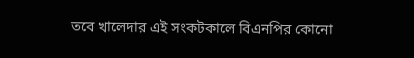তবে খালেদার এই সংকটকালে বিএনপির কোনো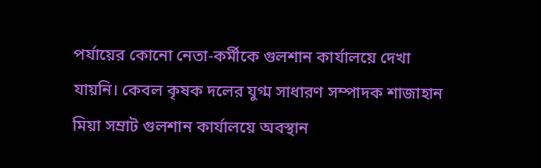পর্যায়ের কোনো নেতা-কর্মীকে গুলশান কার্যালয়ে দেখা যায়নি। কেবল কৃষক দলের যুগ্ম সাধারণ সম্পাদক শাজাহান মিয়া সম্রাট গুলশান কার্যালয়ে অবস্থান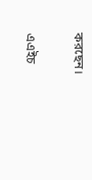করছেন।

এএইচ